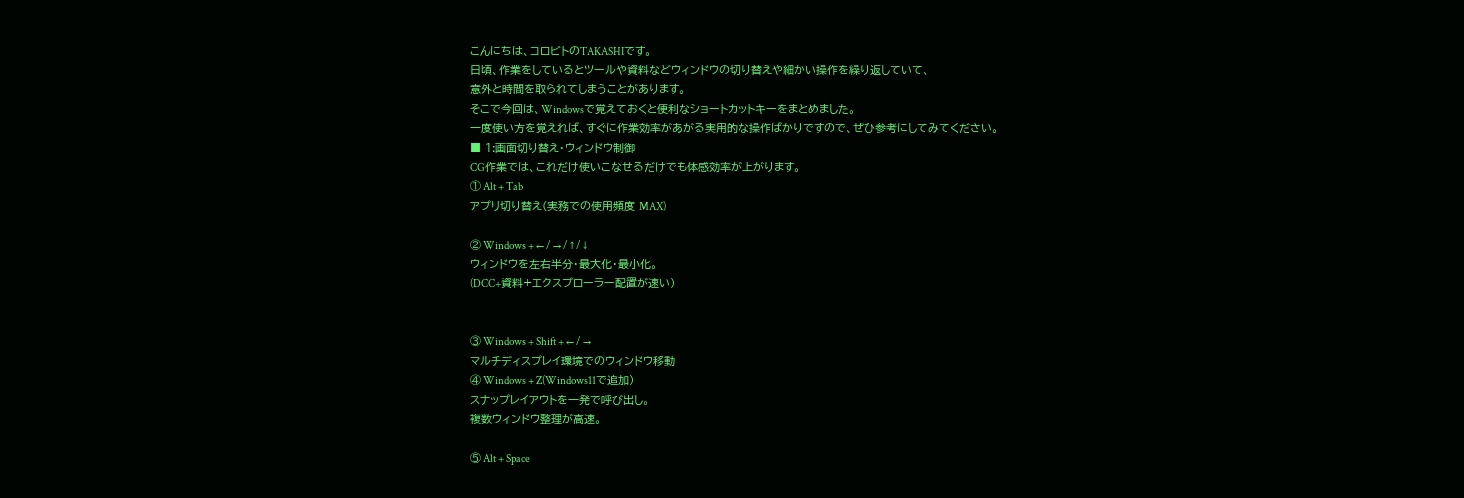こんにちは、コロビトのTAKASHIです。
日頃、作業をしているとツールや資料などウィンドウの切り替えや細かい操作を繰り返していて、
意外と時間を取られてしまうことがあります。
そこで今回は、Windowsで覚えておくと便利なショートカットキーをまとめました。
一度使い方を覚えれば、すぐに作業効率があがる実用的な操作ばかりですので、ぜひ参考にしてみてください。
■ 1:画面切り替え・ウィンドウ制御
CG作業では、これだけ使いこなせるだけでも体感効率が上がります。
① Alt + Tab
アプリ切り替え(実務での使用頻度 MAX)

② Windows + ← / → / ↑ / ↓
ウィンドウを左右半分・最大化・最小化。
(DCC+資料+エクスプローラー配置が速い)


③ Windows + Shift + ← / →
マルチディスプレイ環境でのウィンドウ移動
④ Windows + Z(Windows11で追加)
スナップレイアウトを一発で呼び出し。
複数ウィンドウ整理が高速。

⑤ Alt + Space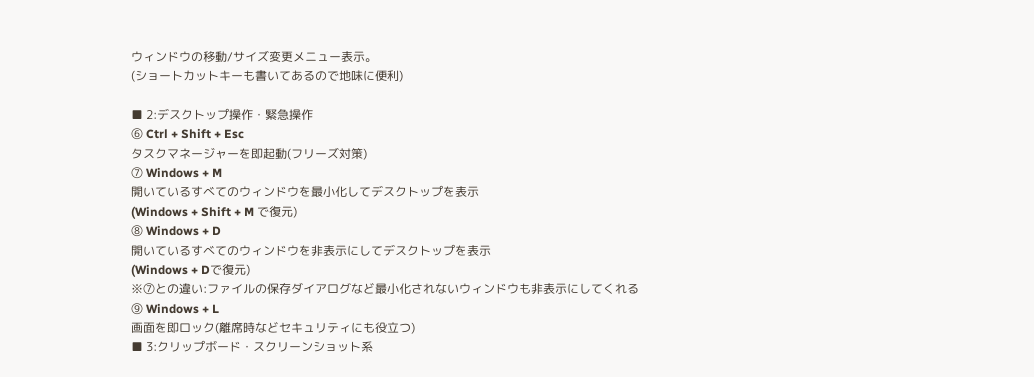ウィンドウの移動/サイズ変更メニュー表示。
(ショートカットキーも書いてあるので地味に便利)

■ 2:デスクトップ操作・緊急操作
⑥ Ctrl + Shift + Esc
タスクマネージャーを即起動(フリーズ対策)
⑦ Windows + M
開いているすべてのウィンドウを最小化してデスクトップを表示
(Windows + Shift + M で復元)
⑧ Windows + D
開いているすべてのウィンドウを非表示にしてデスクトップを表示
(Windows + Dで復元)
※⑦との違い:ファイルの保存ダイアログなど最小化されないウィンドウも非表示にしてくれる
⑨ Windows + L
画面を即ロック(離席時などセキュリティにも役立つ)
■ 3:クリップボード・スクリーンショット系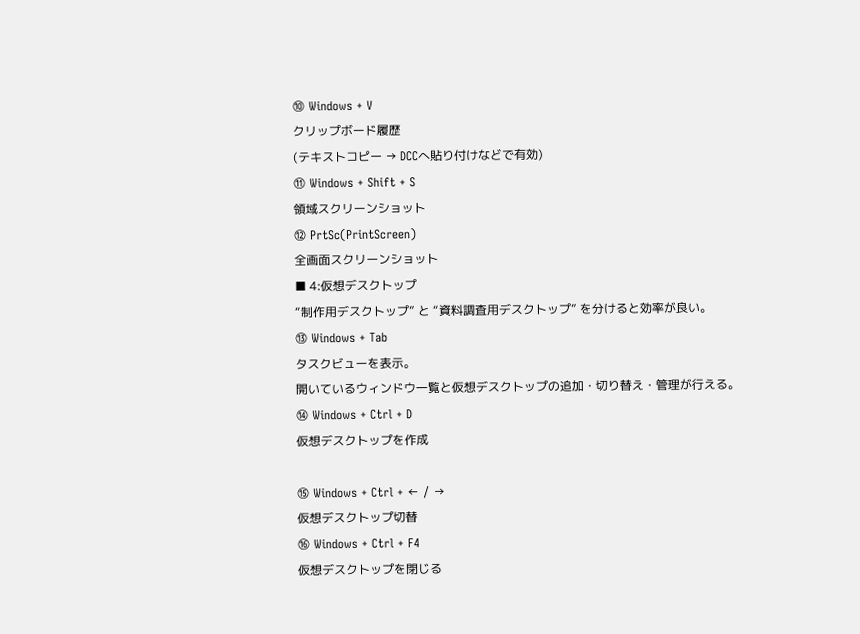⑩ Windows + V
クリップボード履歴
(テキストコピー → DCCへ貼り付けなどで有効)
⑪ Windows + Shift + S
領域スクリーンショット
⑫ PrtSc(PrintScreen)
全画面スクリーンショット
■ 4:仮想デスクトップ
“制作用デスクトップ” と “資料調査用デスクトップ” を分けると効率が良い。
⑬ Windows + Tab
タスクビューを表示。
開いているウィンドウ一覧と仮想デスクトップの追加・切り替え・管理が行える。
⑭ Windows + Ctrl + D
仮想デスクトップを作成

⑮ Windows + Ctrl + ← / →
仮想デスクトップ切替
⑯ Windows + Ctrl + F4
仮想デスクトップを閉じる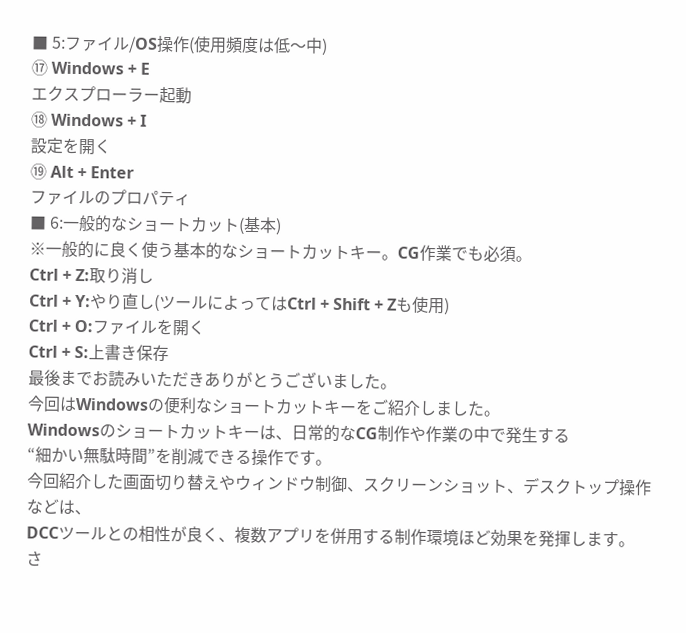■ 5:ファイル/OS操作(使用頻度は低〜中)
⑰ Windows + E
エクスプローラー起動
⑱ Windows + I
設定を開く
⑲ Alt + Enter
ファイルのプロパティ
■ 6:一般的なショートカット(基本)
※一般的に良く使う基本的なショートカットキー。CG作業でも必須。
Ctrl + Z:取り消し
Ctrl + Y:やり直し(ツールによってはCtrl + Shift + Zも使用)
Ctrl + O:ファイルを開く
Ctrl + S:上書き保存
最後までお読みいただきありがとうございました。
今回はWindowsの便利なショートカットキーをご紹介しました。
Windowsのショートカットキーは、日常的なCG制作や作業の中で発生する
“細かい無駄時間”を削減できる操作です。
今回紹介した画面切り替えやウィンドウ制御、スクリーンショット、デスクトップ操作などは、
DCCツールとの相性が良く、複数アプリを併用する制作環境ほど効果を発揮します。
さ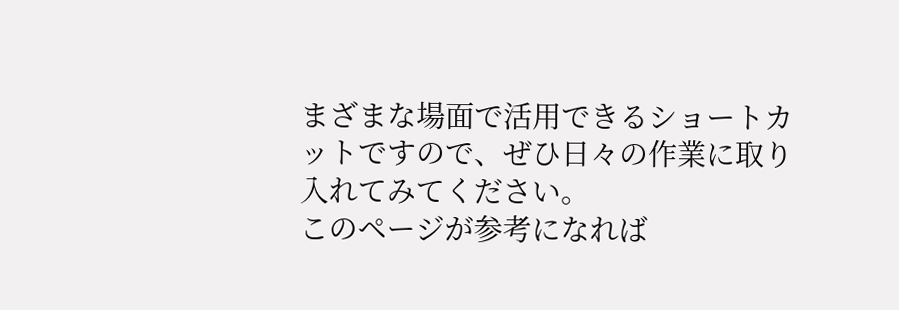まざまな場面で活用できるショートカットですので、ぜひ日々の作業に取り入れてみてください。
このページが参考になれば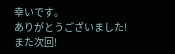幸いです。
ありがとうございました!
また次回!